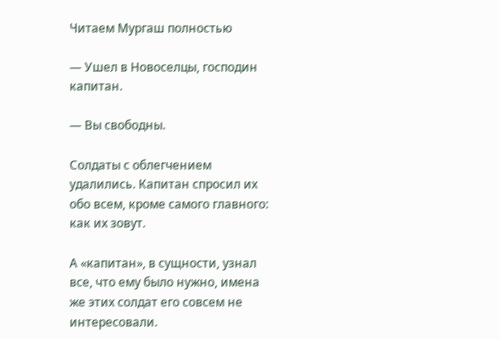Читаем Мургаш полностью

— Ушел в Новоселцы, господин капитан.

— Вы свободны.

Солдаты с облегчением удалились. Капитан спросил их обо всем, кроме самого главного: как их зовут.

А «капитан», в сущности, узнал все, что ему было нужно, имена же этих солдат его совсем не интересовали.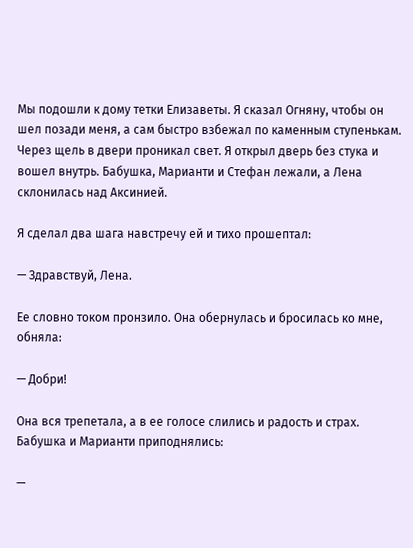Мы подошли к дому тетки Елизаветы. Я сказал Огняну, чтобы он шел позади меня, а сам быстро взбежал по каменным ступенькам. Через щель в двери проникал свет. Я открыл дверь без стука и вошел внутрь. Бабушка, Марианти и Стефан лежали, а Лена склонилась над Аксинией.

Я сделал два шага навстречу ей и тихо прошептал:

— Здравствуй, Лена.

Ее словно током пронзило. Она обернулась и бросилась ко мне, обняла:

— Добри!

Она вся трепетала, а в ее голосе слились и радость и страх. Бабушка и Марианти приподнялись:

—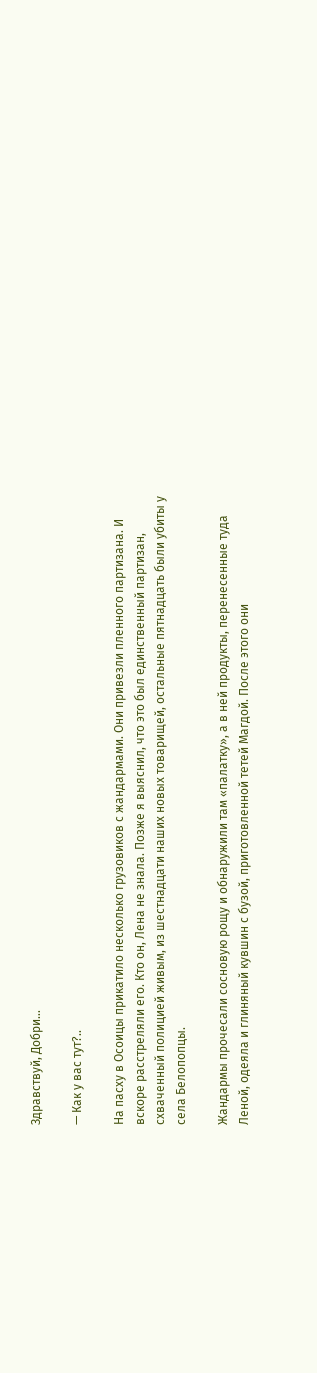Здравствуй, Добри…

— Как у вас тут?..

На пасху в Осоицы прикатило несколько грузовиков с жандармами. Они привезли пленного партизана. И вскоре расстреляли его. Кто он, Лена не знала. Позже я выяснил, что это был единственный партизан, схваченный полицией живым, из шестнадцати наших новых товарищей, остальные пятнадцать были убиты у села Белопопцы.

Жандармы прочесали сосновую рощу и обнаружили там «палатку», а в ней продукты, перенесенные туда Леной, одеяла и глиняный кувшин с бузой, приготовленной тетей Магдой. После этого они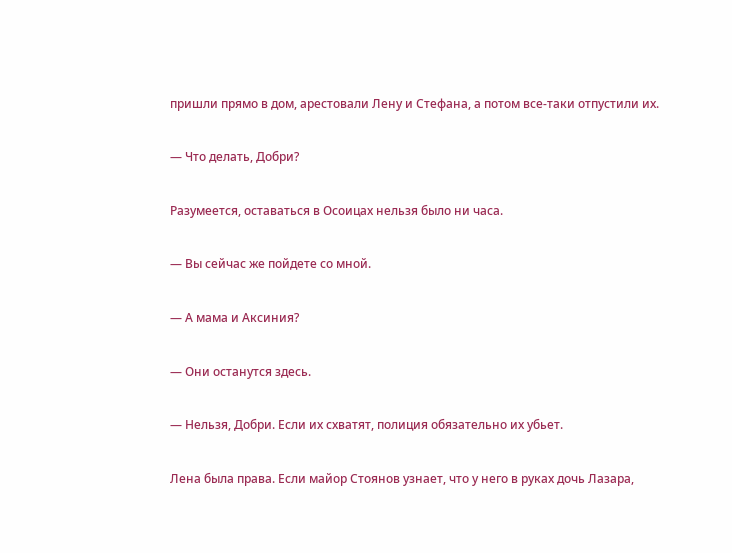пришли прямо в дом, арестовали Лену и Стефана, а потом все-таки отпустили их.

— Что делать, Добри?

Разумеется, оставаться в Осоицах нельзя было ни часа.

— Вы сейчас же пойдете со мной.

— А мама и Аксиния?

— Они останутся здесь.

— Нельзя, Добри. Если их схватят, полиция обязательно их убьет.

Лена была права. Если майор Стоянов узнает, что у него в руках дочь Лазара,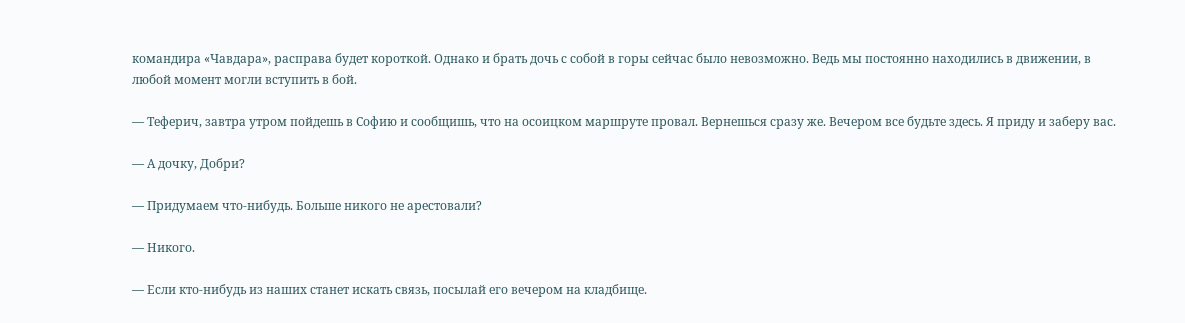командира «Чавдара», расправа будет короткой. Однако и брать дочь с собой в горы сейчас было невозможно. Ведь мы постоянно находились в движении, в любой момент могли вступить в бой.

— Теферич, завтра утром пойдешь в Софию и сообщишь, что на осоицком маршруте провал. Вернешься сразу же. Вечером все будьте здесь. Я приду и заберу вас.

— А дочку, Добри?

— Придумаем что-нибудь. Больше никого не арестовали?

— Никого.

— Если кто-нибудь из наших станет искать связь, посылай его вечером на кладбище.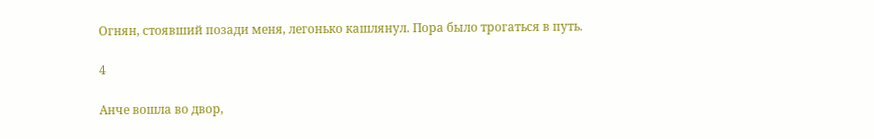Огнян, стоявший позади меня, легонько кашлянул. Пора было трогаться в путь.

4

Анче вошла во двор,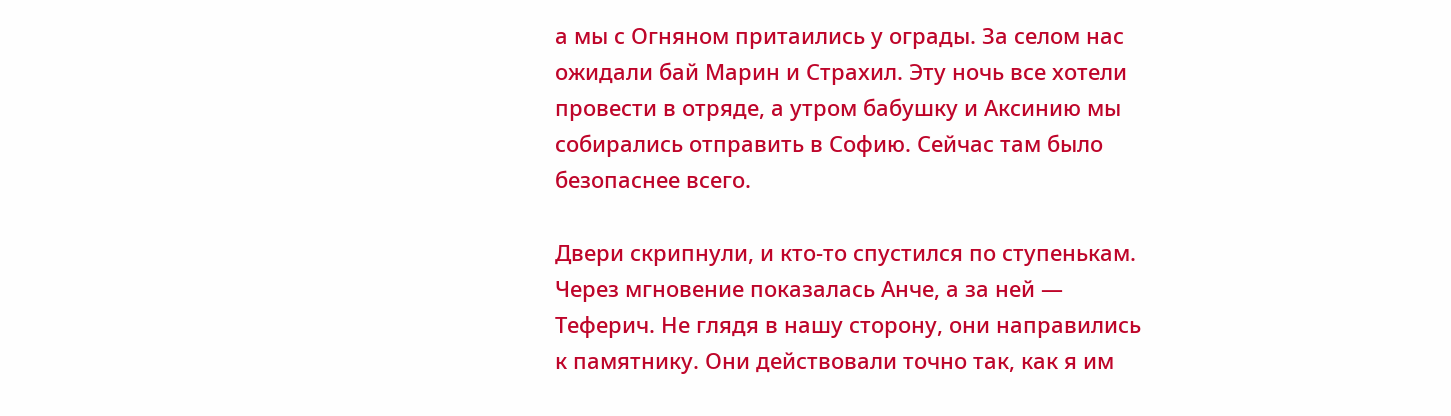а мы с Огняном притаились у ограды. За селом нас ожидали бай Марин и Страхил. Эту ночь все хотели провести в отряде, а утром бабушку и Аксинию мы собирались отправить в Софию. Сейчас там было безопаснее всего.

Двери скрипнули, и кто-то спустился по ступенькам. Через мгновение показалась Анче, а за ней — Теферич. Не глядя в нашу сторону, они направились к памятнику. Они действовали точно так, как я им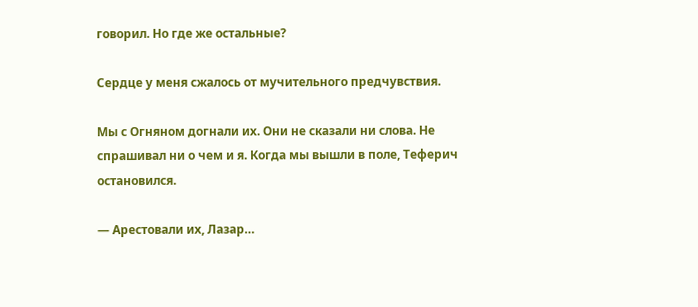говорил. Но где же остальные?

Сердце у меня сжалось от мучительного предчувствия.

Мы с Огняном догнали их. Они не сказали ни слова. Не спрашивал ни о чем и я. Когда мы вышли в поле, Теферич остановился.

— Арестовали их, Лазар…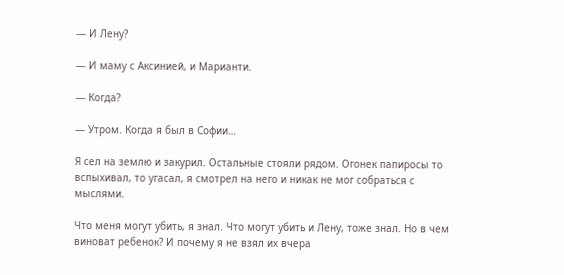— И Лену?

— И маму с Аксинией, и Марианти.

— Когда?

— Утром. Когда я был в Софии…

Я сел на землю и закурил. Остальные стояли рядом. Огонек папиросы то вспыхивал, то угасал, я смотрел на него и никак не мог собраться с мыслями.

Что меня могут убить, я знал. Что могут убить и Лену, тоже знал. Но в чем виноват ребенок? И почему я не взял их вчера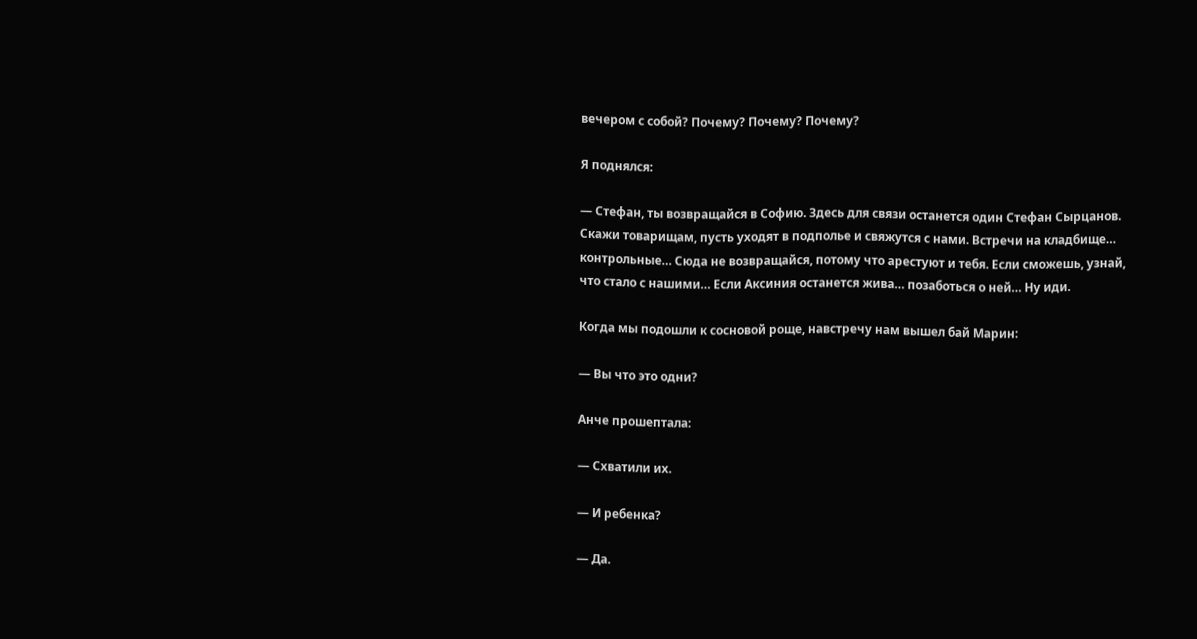вечером с собой? Почему? Почему? Почему?

Я поднялся:

— Стефан, ты возвращайся в Софию. Здесь для связи останется один Стефан Сырцанов. Скажи товарищам, пусть уходят в подполье и свяжутся с нами. Встречи на кладбище… контрольные… Сюда не возвращайся, потому что арестуют и тебя. Если сможешь, узнай, что стало с нашими… Если Аксиния останется жива… позаботься о ней… Ну иди.

Когда мы подошли к сосновой роще, навстречу нам вышел бай Марин:

— Вы что это одни?

Анче прошептала:

— Схватили их.

— И ребенка?

— Да.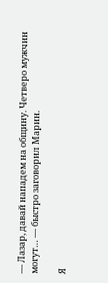— Лазар, давай нападем на общину. Четверо мужчин могут… — быстро заговорил Марин.

Я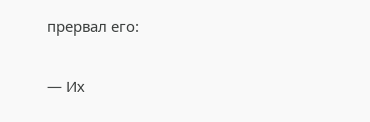прервал его:

— Их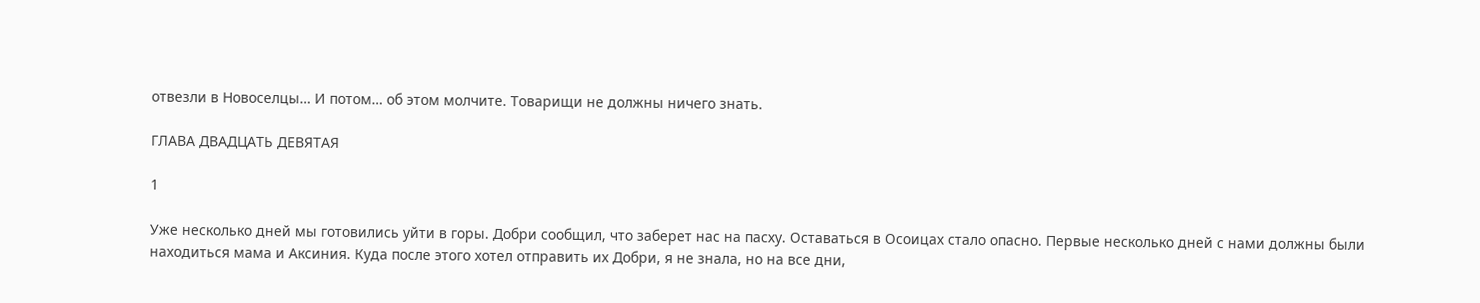отвезли в Новоселцы… И потом… об этом молчите. Товарищи не должны ничего знать.

ГЛАВА ДВАДЦАТЬ ДЕВЯТАЯ

1

Уже несколько дней мы готовились уйти в горы. Добри сообщил, что заберет нас на пасху. Оставаться в Осоицах стало опасно. Первые несколько дней с нами должны были находиться мама и Аксиния. Куда после этого хотел отправить их Добри, я не знала, но на все дни,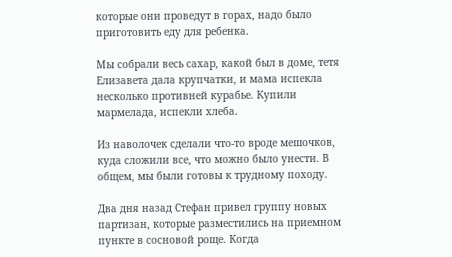которые они проведут в горах, надо было приготовить еду для ребенка.

Мы собрали весь сахар, какой был в доме, тетя Елизавета дала крупчатки, и мама испекла несколько противней курабье. Купили мармелада, испекли хлеба.

Из наволочек сделали что-то вроде мешочков, куда сложили все, что можно было унести. В общем, мы были готовы к трудному походу.

Два дня назад Стефан привел группу новых партизан, которые разместились на приемном пункте в сосновой роще. Когда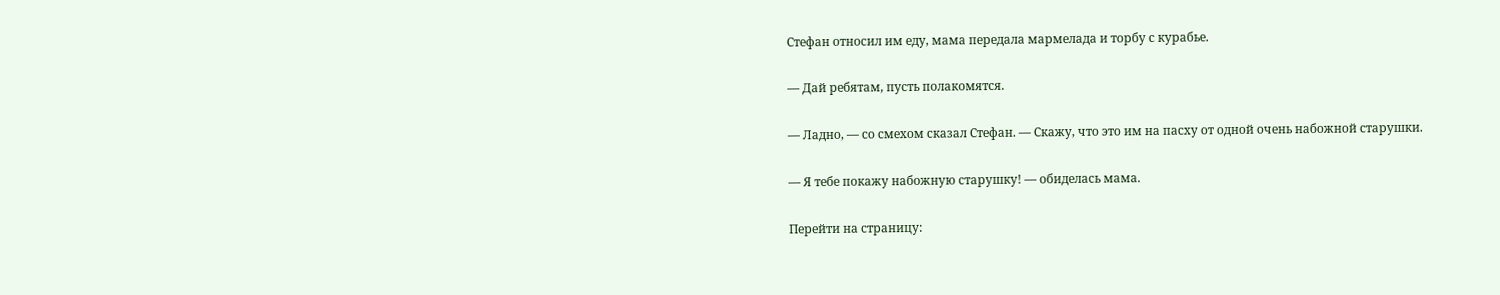Стефан относил им еду, мама передала мармелада и торбу с курабье.

— Дай ребятам, пусть полакомятся.

— Ладно, — со смехом сказал Стефан. — Скажу, что это им на пасху от одной очень набожной старушки.

— Я тебе покажу набожную старушку! — обиделась мама.

Перейти на страницу: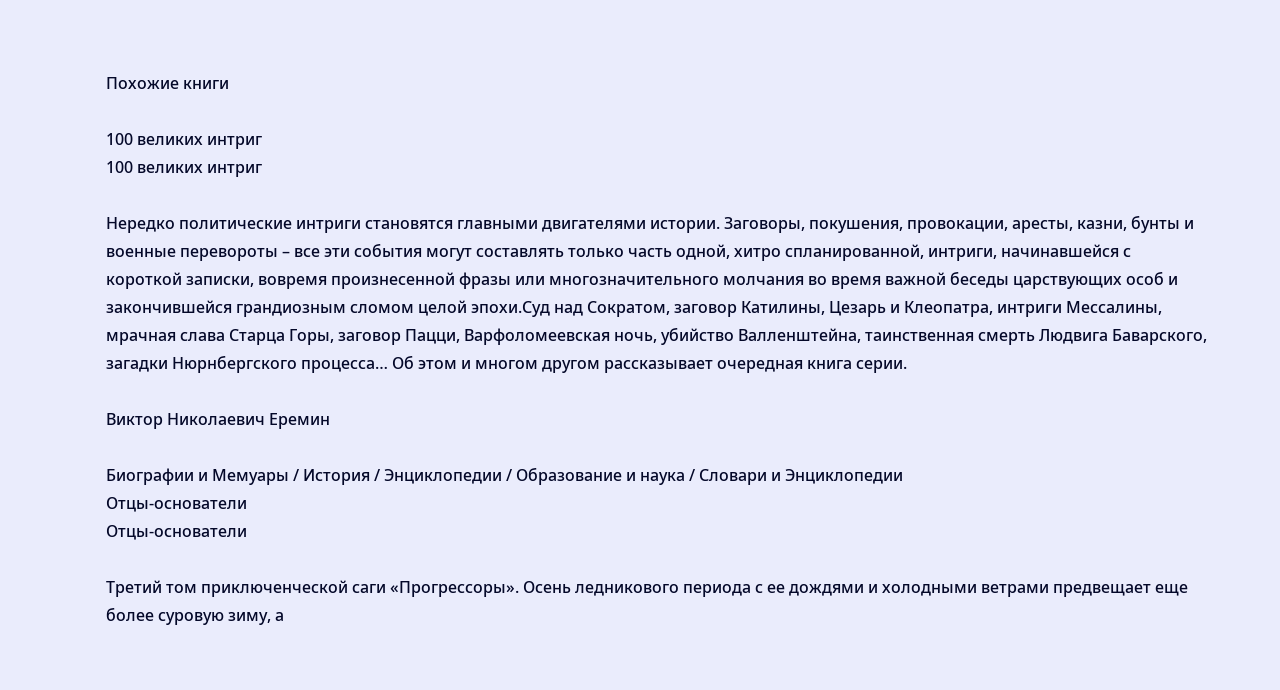Похожие книги

100 великих интриг
100 великих интриг

Нередко политические интриги становятся главными двигателями истории. Заговоры, покушения, провокации, аресты, казни, бунты и военные перевороты – все эти события могут составлять только часть одной, хитро спланированной, интриги, начинавшейся с короткой записки, вовремя произнесенной фразы или многозначительного молчания во время важной беседы царствующих особ и закончившейся грандиозным сломом целой эпохи.Суд над Сократом, заговор Катилины, Цезарь и Клеопатра, интриги Мессалины, мрачная слава Старца Горы, заговор Пацци, Варфоломеевская ночь, убийство Валленштейна, таинственная смерть Людвига Баварского, загадки Нюрнбергского процесса… Об этом и многом другом рассказывает очередная книга серии.

Виктор Николаевич Еремин

Биографии и Мемуары / История / Энциклопедии / Образование и наука / Словари и Энциклопедии
Отцы-основатели
Отцы-основатели

Третий том приключенческой саги «Прогрессоры». Осень ледникового периода с ее дождями и холодными ветрами предвещает еще более суровую зиму, а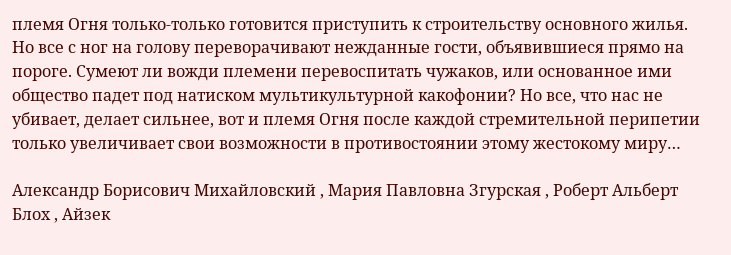племя Огня только-только готовится приступить к строительству основного жилья. Но все с ног на голову переворачивают нежданные гости, объявившиеся прямо на пороге. Сумеют ли вожди племени перевоспитать чужаков, или основанное ими общество падет под натиском мультикультурной какофонии? Но все, что нас не убивает, делает сильнее, вот и племя Огня после каждой стремительной перипетии только увеличивает свои возможности в противостоянии этому жестокому миру…

Александр Борисович Михайловский , Мария Павловна Згурская , Роберт Альберт Блох , Айзек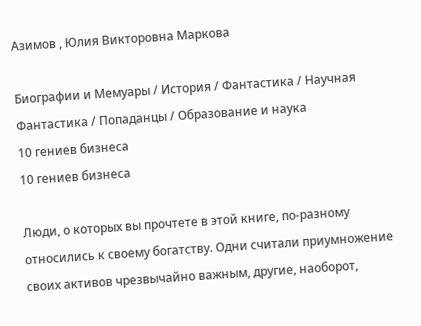Азимов , Юлия Викторовна Маркова

Биографии и Мемуары / История / Фантастика / Научная Фантастика / Попаданцы / Образование и наука
10 гениев бизнеса
10 гениев бизнеса

Люди, о которых вы прочтете в этой книге, по-разному относились к своему богатству. Одни считали приумножение своих активов чрезвычайно важным, другие, наоборот,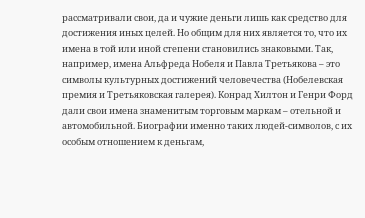рассматривали свои, да и чужие деньги лишь как средство для достижения иных целей. Но общим для них является то, что их имена в той или иной степени становились знаковыми. Так, например, имена Альфреда Нобеля и Павла Третьякова – это символы культурных достижений человечества (Нобелевская премия и Третьяковская галерея). Конрад Хилтон и Генри Форд дали свои имена знаменитым торговым маркам – отельной и автомобильной. Биографии именно таких людей-символов, с их особым отношением к деньгам,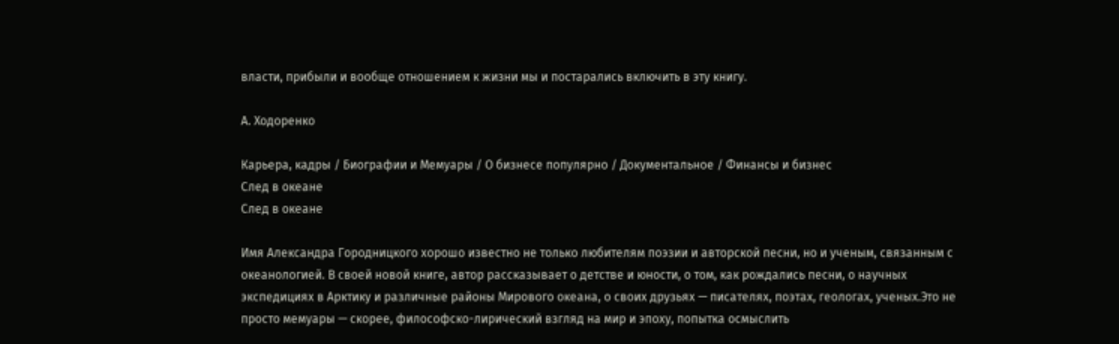власти, прибыли и вообще отношением к жизни мы и постарались включить в эту книгу.

А. Ходоренко

Карьера, кадры / Биографии и Мемуары / О бизнесе популярно / Документальное / Финансы и бизнес
След в океане
След в океане

Имя Александра Городницкого хорошо известно не только любителям поэзии и авторской песни, но и ученым, связанным с океанологией. В своей новой книге, автор рассказывает о детстве и юности, о том, как рождались песни, о научных экспедициях в Арктику и различные районы Мирового океана, о своих друзьях — писателях, поэтах, геологах, ученых.Это не просто мемуары — скорее, философско-лирический взгляд на мир и эпоху, попытка осмыслить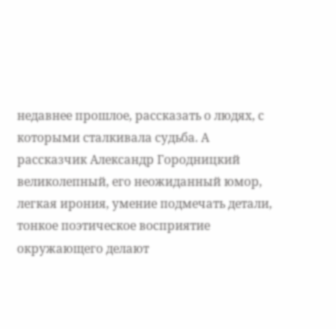недавнее прошлое, рассказать о людях, с которыми сталкивала судьба. А рассказчик Александр Городницкий великолепный, его неожиданный юмор, легкая ирония, умение подмечать детали, тонкое поэтическое восприятие окружающего делают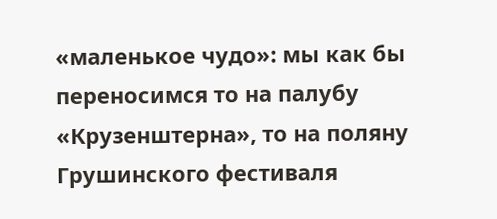«маленькое чудо»: мы как бы переносимся то на палубу «Крузенштерна», то на поляну Грушинского фестиваля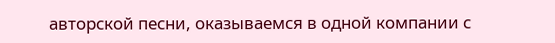авторской песни, оказываемся в одной компании с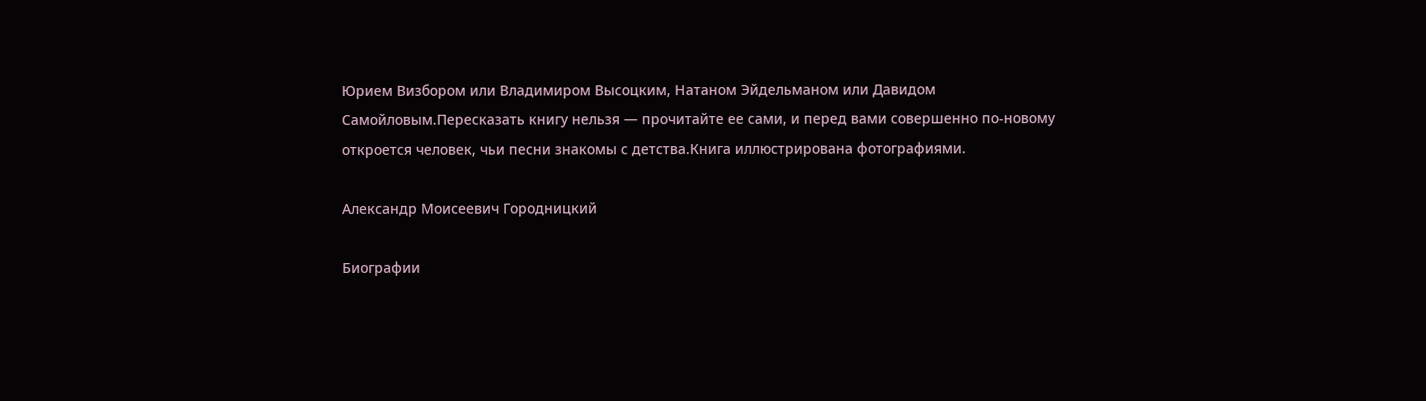Юрием Визбором или Владимиром Высоцким, Натаном Эйдельманом или Давидом Самойловым.Пересказать книгу нельзя — прочитайте ее сами, и перед вами совершенно по-новому откроется человек, чьи песни знакомы с детства.Книга иллюстрирована фотографиями.

Александр Моисеевич Городницкий

Биографии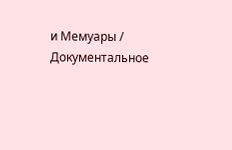и Мемуары / Документальное